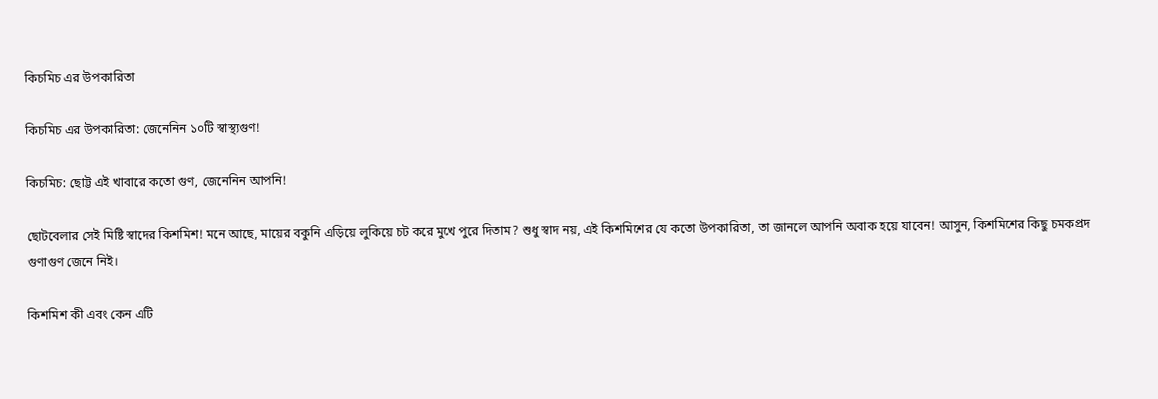কিচমিচ এর উপকারিতা

কিচমিচ এর উপকারিতা: জেনেনিন ১০টি স্বাস্থ্যগুণ!

কিচমিচ: ছোট্ট এই খাবারে কতো গুণ, জেনেনিন আপনি!

ছোটবেলার সেই মিষ্টি স্বাদের কিশমিশ! মনে আছে, মায়ের বকুনি এড়িয়ে লুকিয়ে চট করে মুখে পুরে দিতাম? শুধু স্বাদ নয়, এই কিশমিশের যে কতো উপকারিতা, তা জানলে আপনি অবাক হয়ে যাবেন! আসুন, কিশমিশের কিছু চমকপ্রদ গুণাগুণ জেনে নিই।

কিশমিশ কী এবং কেন এটি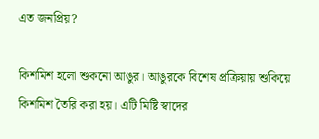এত জনপ্রিয়?

কিশমিশ হলো শুকনো আঙুর। আঙুরকে বিশেষ প্রক্রিয়ায় শুকিয়ে কিশমিশ তৈরি করা হয়। এটি মিষ্টি স্বাদের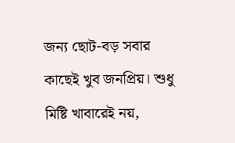জন্য ছোট-বড় সবার কাছেই খুব জনপ্রিয়। শুধু মিষ্টি খাবারেই নয়,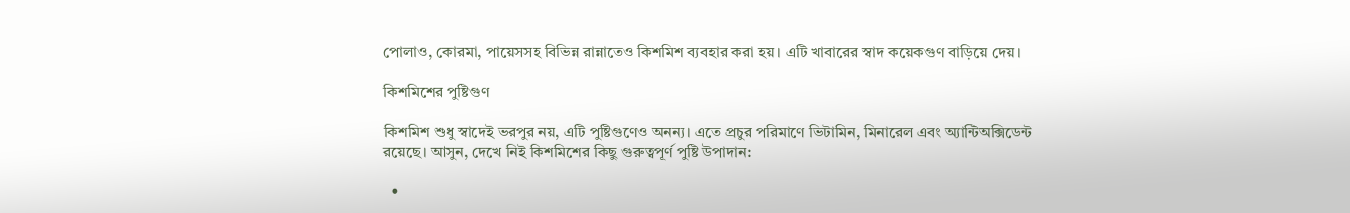পোলাও, কোরমা, পায়েসসহ বিভিন্ন রান্নাতেও কিশমিশ ব্যবহার করা হয়। এটি খাবারের স্বাদ কয়েকগুণ বাড়িয়ে দেয়।

কিশমিশের পুষ্টিগুণ

কিশমিশ শুধু স্বাদেই ভরপুর নয়, এটি পুষ্টিগুণেও অনন্য। এতে প্রচুর পরিমাণে ভিটামিন, মিনারেল এবং অ্যান্টিঅক্সিডেন্ট রয়েছে। আসুন, দেখে নিই কিশমিশের কিছু গুরুত্বপূর্ণ পুষ্টি উপাদান:

  •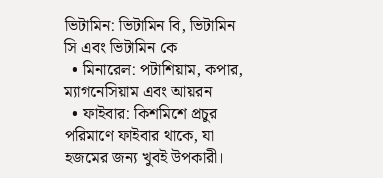ভিটামিন: ভিটামিন বি, ভিটামিন সি এবং ভিটামিন কে
  • মিনারেল: পটাশিয়াম, কপার, ম্যাগনেসিয়াম এবং আয়রন
  • ফাইবার: কিশমিশে প্রচুর পরিমাণে ফাইবার থাকে, যা হজমের জন্য খুবই উপকারী।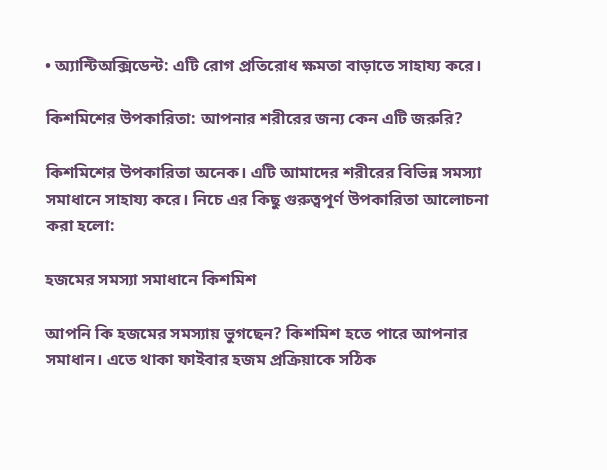• অ্যান্টিঅক্সিডেন্ট: এটি রোগ প্রতিরোধ ক্ষমতা বাড়াতে সাহায্য করে।

কিশমিশের উপকারিতা: আপনার শরীরের জন্য কেন এটি জরুরি?

কিশমিশের উপকারিতা অনেক। এটি আমাদের শরীরের বিভিন্ন সমস্যা সমাধানে সাহায্য করে। নিচে এর কিছু গুরুত্বপূর্ণ উপকারিতা আলোচনা করা হলো:

হজমের সমস্যা সমাধানে কিশমিশ

আপনি কি হজমের সমস্যায় ভুগছেন? কিশমিশ হতে পারে আপনার সমাধান। এতে থাকা ফাইবার হজম প্রক্রিয়াকে সঠিক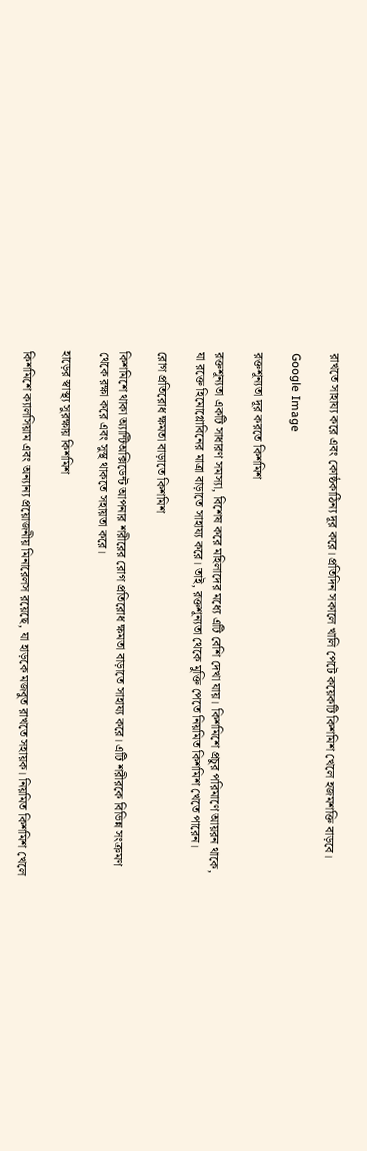রাখতে সাহায্য করে এবং কোষ্ঠকাঠিন্য দূর করে। প্রতিদিন সকালে খালি পেটে কয়েকটি কিশমিশ খেলে হজমশক্তি বাড়বে।

Google Image

রক্তশূন্যতা দূর করতে কিশমিশ

রক্তশূন্যতা একটি সাধারণ সমস্যা, বিশেষ করে মহিলাদের মধ্যে এটি বেশি দেখা যায়। কিশমিশে প্রচুর পরিমাণে আয়রন থাকে, যা রক্তে হিমোগ্লোবিনের মাত্রা বাড়াতে সাহায্য করে। তাই, রক্তশূন্যতা থেকে মুক্তি পেতে নিয়মিত কিশমিশ খেতে পারেন।

রোগ প্রতিরোধ ক্ষমতা বাড়াতে কিশমিশ

কিশমিশে থাকা অ্যান্টিঅক্সিডেন্ট আপনার শরীরের রোগ প্রতিরোধ ক্ষমতা বাড়াতে সাহায্য করে। এটি শরীরকে বিভিন্ন সংক্রমণ থেকে রক্ষা করে এবং সুস্থ থাকতে সহায়তা করে।

হাড়ের স্বাস্থ্য সুরক্ষায় কিশমিশ

কিশমিশে ক্যালসিয়াম এবং অন্যান্য প্রয়োজনীয় মিনারেলস রয়েছে, যা হাড়কে মজবুত রাখতে সহায়ক। নিয়মিত কিশমিশ খেলে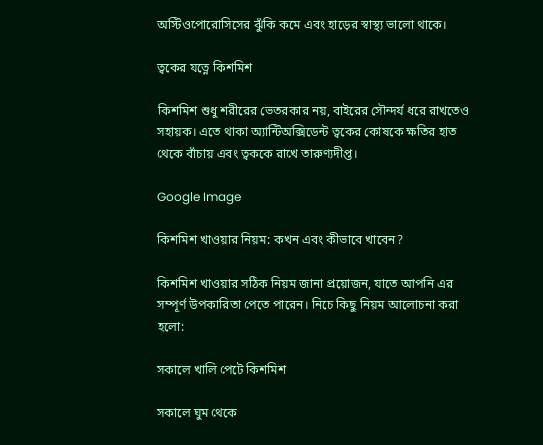অস্টিওপোরোসিসের ঝুঁকি কমে এবং হাড়ের স্বাস্থ্য ভালো থাকে।

ত্বকের যত্নে কিশমিশ

কিশমিশ শুধু শরীরের ভেতরকার নয়, বাইরের সৌন্দর্য ধরে রাখতেও সহায়ক। এতে থাকা অ্যান্টিঅক্সিডেন্ট ত্বকের কোষকে ক্ষতির হাত থেকে বাঁচায় এবং ত্বককে রাখে তারুণ্যদীপ্ত।

Google Image

কিশমিশ খাওয়ার নিয়ম: কখন এবং কীভাবে খাবেন?

কিশমিশ খাওয়ার সঠিক নিয়ম জানা প্রয়োজন, যাতে আপনি এর সম্পূর্ণ উপকারিতা পেতে পারেন। নিচে কিছু নিয়ম আলোচনা করা হলো:

সকালে খালি পেটে কিশমিশ

সকালে ঘুম থেকে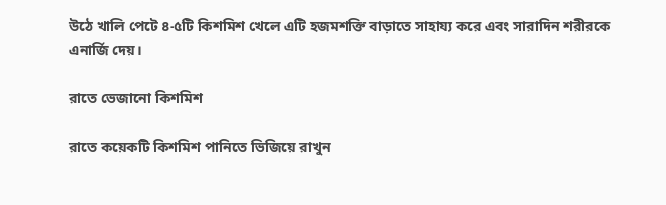উঠে খালি পেটে ৪-৫টি কিশমিশ খেলে এটি হজমশক্তি বাড়াতে সাহায্য করে এবং সারাদিন শরীরকে এনার্জি দেয়।

রাতে ভেজানো কিশমিশ

রাতে কয়েকটি কিশমিশ পানিতে ভিজিয়ে রাখুন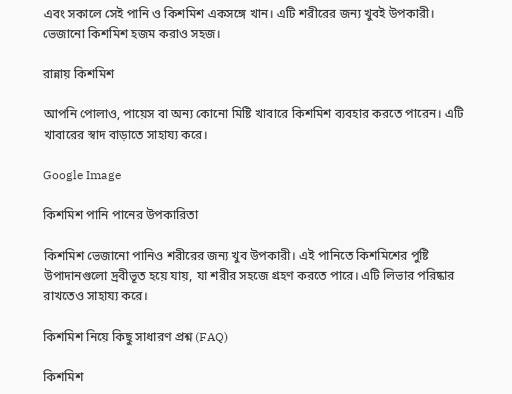এবং সকালে সেই পানি ও কিশমিশ একসঙ্গে খান। এটি শরীরের জন্য খুবই উপকারী। ভেজানো কিশমিশ হজম করাও সহজ।

রান্নায় কিশমিশ

আপনি পোলাও, পায়েস বা অন্য কোনো মিষ্টি খাবারে কিশমিশ ব্যবহার করতে পারেন। এটি খাবারের স্বাদ বাড়াতে সাহায্য করে।

Google Image

কিশমিশ পানি পানের উপকারিতা

কিশমিশ ভেজানো পানিও শরীরের জন্য খুব উপকারী। এই পানিতে কিশমিশের পুষ্টি উপাদানগুলো দ্রবীভূত হয়ে যায়, যা শরীর সহজে গ্রহণ করতে পারে। এটি লিভার পরিষ্কার রাখতেও সাহায্য করে।

কিশমিশ নিয়ে কিছু সাধারণ প্রশ্ন (FAQ)

কিশমিশ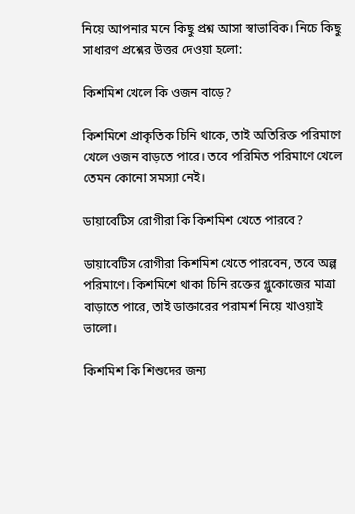নিয়ে আপনার মনে কিছু প্রশ্ন আসা স্বাভাবিক। নিচে কিছু সাধারণ প্রশ্নের উত্তর দেওয়া হলো:

কিশমিশ খেলে কি ওজন বাড়ে?

কিশমিশে প্রাকৃতিক চিনি থাকে, তাই অতিরিক্ত পরিমাণে খেলে ওজন বাড়তে পারে। তবে পরিমিত পরিমাণে খেলে তেমন কোনো সমস্যা নেই।

ডায়াবেটিস রোগীরা কি কিশমিশ খেতে পারবে?

ডায়াবেটিস রোগীরা কিশমিশ খেতে পারবেন, তবে অল্প পরিমাণে। কিশমিশে থাকা চিনি রক্তের গ্লুকোজের মাত্রা বাড়াতে পারে, তাই ডাক্তারের পরামর্শ নিয়ে খাওয়াই ভালো।

কিশমিশ কি শিশুদের জন্য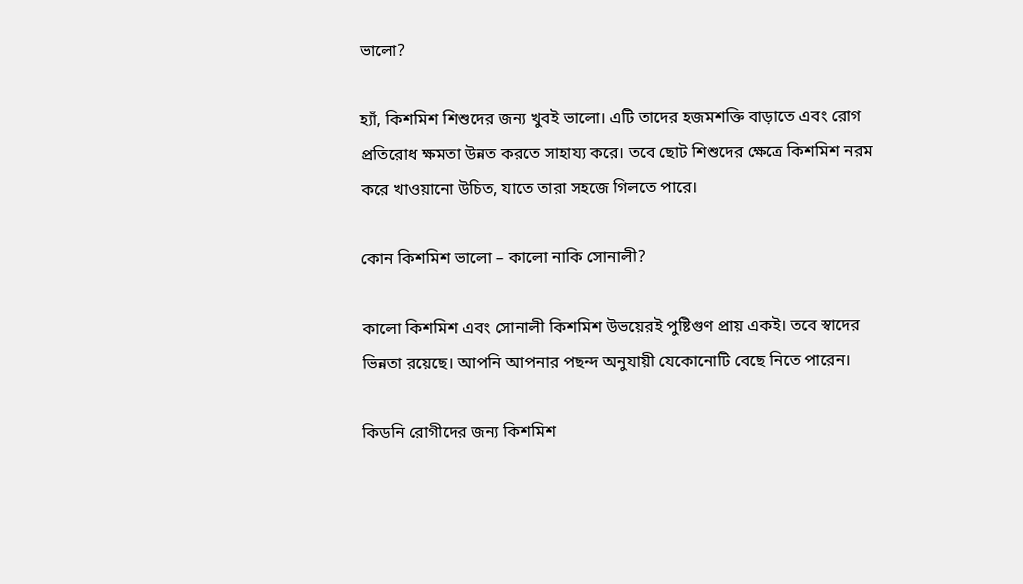ভালো?

হ্যাঁ, কিশমিশ শিশুদের জন্য খুবই ভালো। এটি তাদের হজমশক্তি বাড়াতে এবং রোগ প্রতিরোধ ক্ষমতা উন্নত করতে সাহায্য করে। তবে ছোট শিশুদের ক্ষেত্রে কিশমিশ নরম করে খাওয়ানো উচিত, যাতে তারা সহজে গিলতে পারে।

কোন কিশমিশ ভালো – কালো নাকি সোনালী?

কালো কিশমিশ এবং সোনালী কিশমিশ উভয়েরই পুষ্টিগুণ প্রায় একই। তবে স্বাদের ভিন্নতা রয়েছে। আপনি আপনার পছন্দ অনুযায়ী যেকোনোটি বেছে নিতে পারেন।

কিডনি রোগীদের জন্য কিশমিশ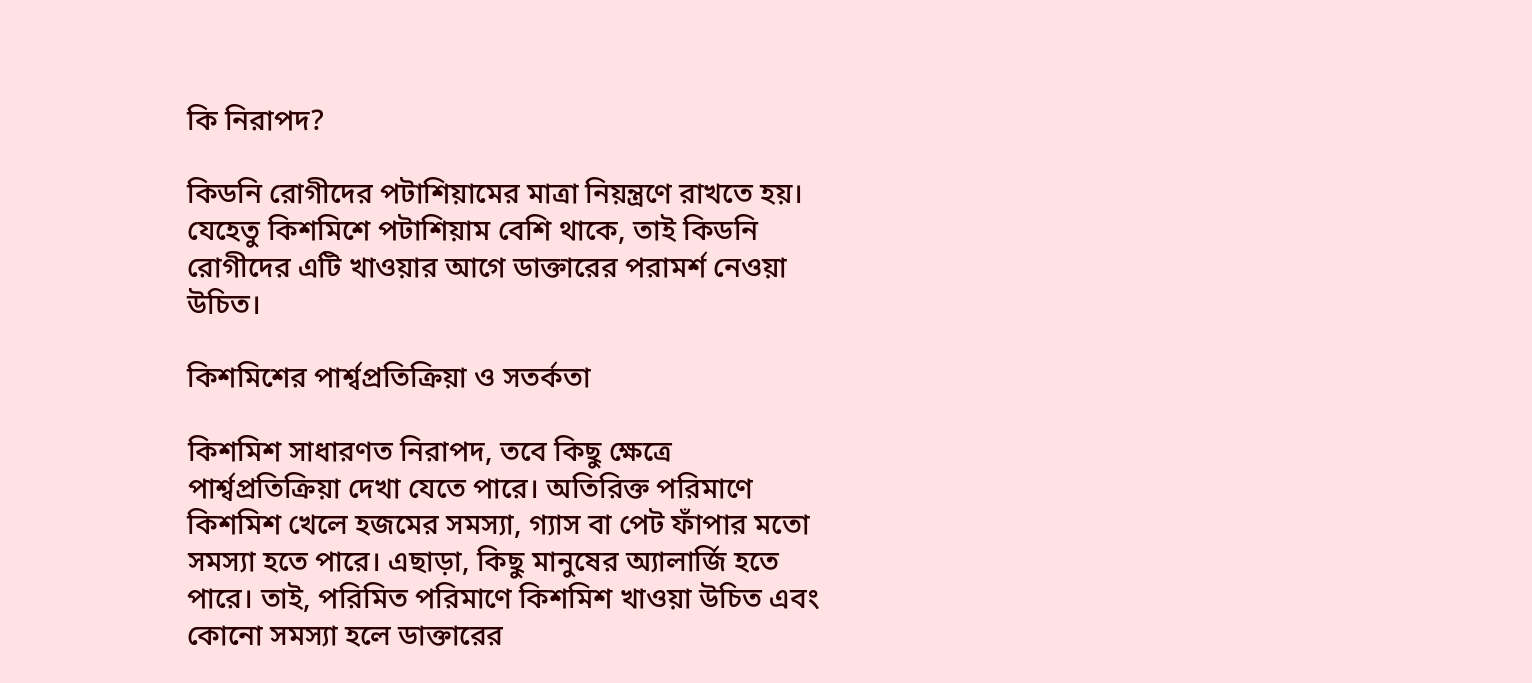কি নিরাপদ?

কিডনি রোগীদের পটাশিয়ামের মাত্রা নিয়ন্ত্রণে রাখতে হয়। যেহেতু কিশমিশে পটাশিয়াম বেশি থাকে, তাই কিডনি রোগীদের এটি খাওয়ার আগে ডাক্তারের পরামর্শ নেওয়া উচিত।

কিশমিশের পার্শ্বপ্রতিক্রিয়া ও সতর্কতা

কিশমিশ সাধারণত নিরাপদ, তবে কিছু ক্ষেত্রে পার্শ্বপ্রতিক্রিয়া দেখা যেতে পারে। অতিরিক্ত পরিমাণে কিশমিশ খেলে হজমের সমস্যা, গ্যাস বা পেট ফাঁপার মতো সমস্যা হতে পারে। এছাড়া, কিছু মানুষের অ্যালার্জি হতে পারে। তাই, পরিমিত পরিমাণে কিশমিশ খাওয়া উচিত এবং কোনো সমস্যা হলে ডাক্তারের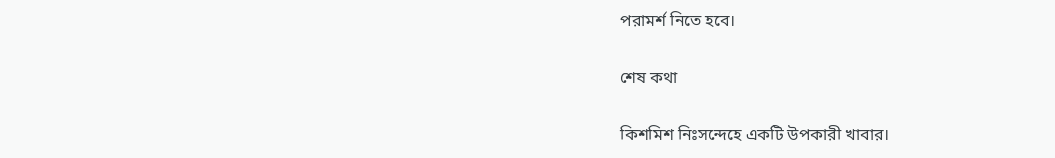পরামর্শ নিতে হবে।

শেষ কথা

কিশমিশ নিঃসন্দেহে একটি উপকারী খাবার।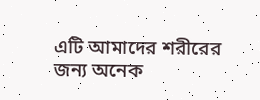এটি আমাদের শরীরের জন্য অনেক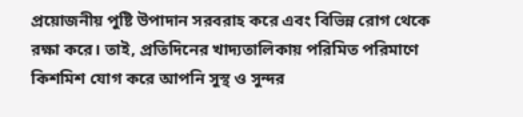প্রয়োজনীয় পুষ্টি উপাদান সরবরাহ করে এবং বিভিন্ন রোগ থেকে রক্ষা করে। তাই, প্রতিদিনের খাদ্যতালিকায় পরিমিত পরিমাণে কিশমিশ যোগ করে আপনি সুস্থ ও সুন্দর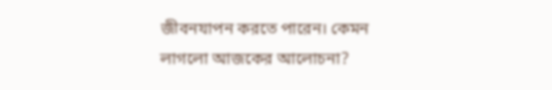জীবনযাপন করতে পারেন। কেমন লাগলো আজকের আলোচনা?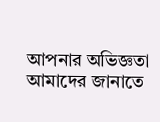আপনার অভিজ্ঞতা আমাদের জানাতে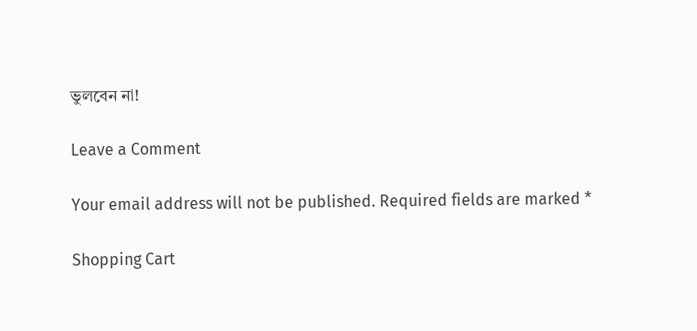ভুলবেন না!

Leave a Comment

Your email address will not be published. Required fields are marked *

Shopping Cart